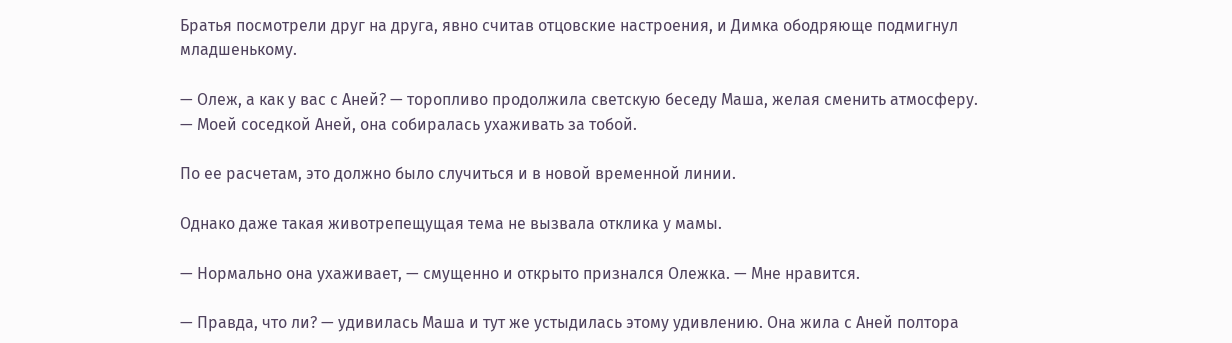Братья посмотрели друг на друга, явно считав отцовские настроения, и Димка ободряюще подмигнул младшенькому.

— Олеж, а как у вас с Аней? — торопливо продолжила светскую беседу Маша, желая сменить атмосферу. — Моей соседкой Аней, она собиралась ухаживать за тобой.

По ее расчетам, это должно было случиться и в новой временной линии.

Однако даже такая животрепещущая тема не вызвала отклика у мамы.

— Нормально она ухаживает, — смущенно и открыто признался Олежка. — Мне нравится.

— Правда, что ли? — удивилась Маша и тут же устыдилась этому удивлению. Она жила с Аней полтора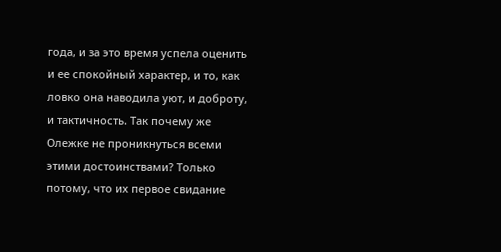года, и за это время успела оценить и ее спокойный характер, и то, как ловко она наводила уют, и доброту, и тактичность. Так почему же Олежке не проникнуться всеми этими достоинствами? Только потому, что их первое свидание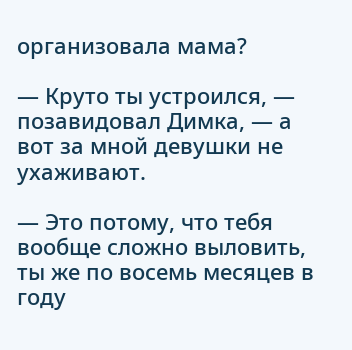организовала мама?

— Круто ты устроился, — позавидовал Димка, — а вот за мной девушки не ухаживают.

— Это потому, что тебя вообще сложно выловить, ты же по восемь месяцев в году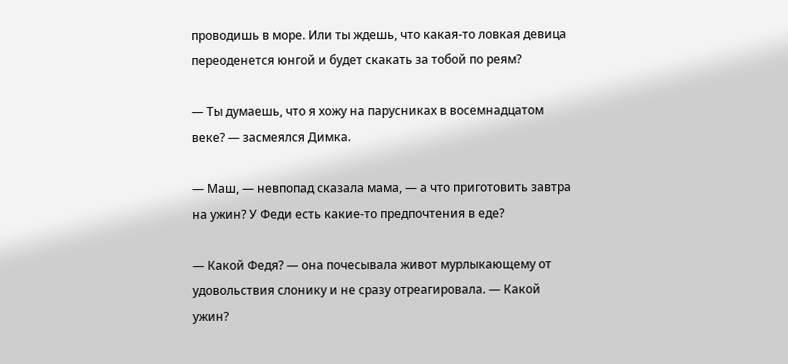проводишь в море. Или ты ждешь, что какая-то ловкая девица переоденется юнгой и будет скакать за тобой по реям?

— Ты думаешь, что я хожу на парусниках в восемнадцатом веке? — засмеялся Димка.

— Маш, — невпопад сказала мама, — а что приготовить завтра на ужин? У Феди есть какие-то предпочтения в еде?

— Какой Федя? — она почесывала живот мурлыкающему от удовольствия слонику и не сразу отреагировала. — Какой ужин?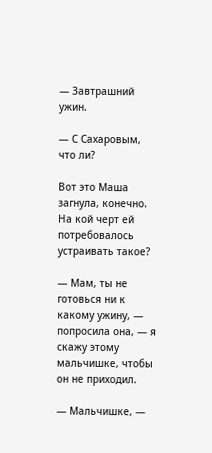— Завтрашний ужин.

— С Сахаровым, что ли?

Вот это Маша загнула, конечно. На кой черт ей потребовалось устраивать такое?

— Мам, ты не готовься ни к какому ужину, — попросила она, — я скажу этому мальчишке, чтобы он не приходил.

— Мальчишке, —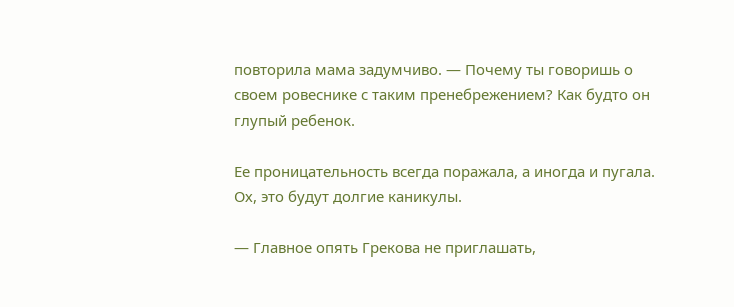повторила мама задумчиво. — Почему ты говоришь о своем ровеснике с таким пренебрежением? Как будто он глупый ребенок.

Ее проницательность всегда поражала, а иногда и пугала. Ох, это будут долгие каникулы.

— Главное опять Грекова не приглашать,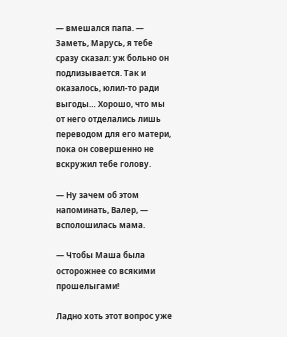— вмешался папа. — Заметь, Марусь, я тебе сразу сказал: уж больно он подлизывается. Так и оказалось, юлил-то ради выгоды… Хорошо, что мы от него отделались лишь переводом для его матери, пока он совершенно не вскружил тебе голову.

— Ну зачем об этом напоминать, Валер, — всполошилась мама.

— Чтобы Маша была осторожнее со всякими прошелыгами!

Ладно хоть этот вопрос уже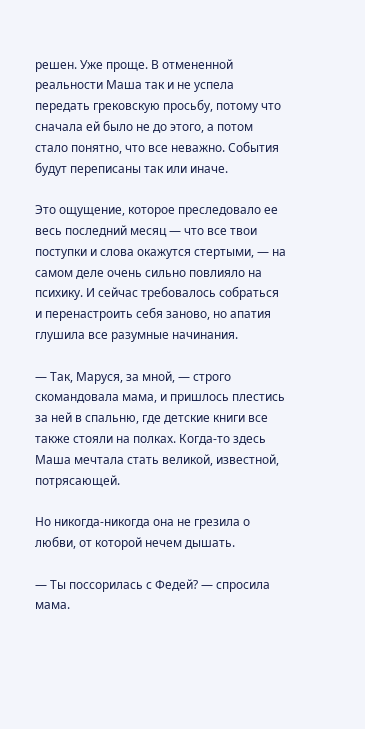решен. Уже проще. В отмененной реальности Маша так и не успела передать грековскую просьбу, потому что сначала ей было не до этого, а потом стало понятно, что все неважно. События будут переписаны так или иначе.

Это ощущение, которое преследовало ее весь последний месяц — что все твои поступки и слова окажутся стертыми, — на самом деле очень сильно повлияло на психику. И сейчас требовалось собраться и перенастроить себя заново, но апатия глушила все разумные начинания.

— Так, Маруся, за мной, — строго скомандовала мама, и пришлось плестись за ней в спальню, где детские книги все также стояли на полках. Когда-то здесь Маша мечтала стать великой, известной, потрясающей.

Но никогда-никогда она не грезила о любви, от которой нечем дышать.

— Ты поссорилась с Федей? — спросила мама.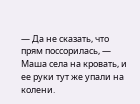— Да не сказать, что прям поссорилась, — Маша села на кровать, и ее руки тут же упали на колени.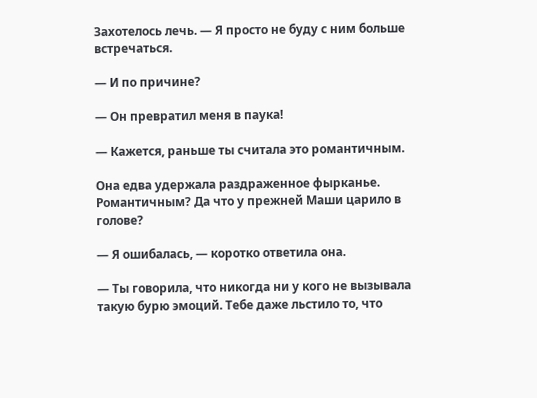Захотелось лечь. — Я просто не буду с ним больше встречаться.

— И по причине?

— Он превратил меня в паука!

— Кажется, раньше ты считала это романтичным.

Она едва удержала раздраженное фырканье. Романтичным? Да что у прежней Маши царило в голове?

— Я ошибалась, — коротко ответила она.

— Ты говорила, что никогда ни у кого не вызывала такую бурю эмоций. Тебе даже льстило то, что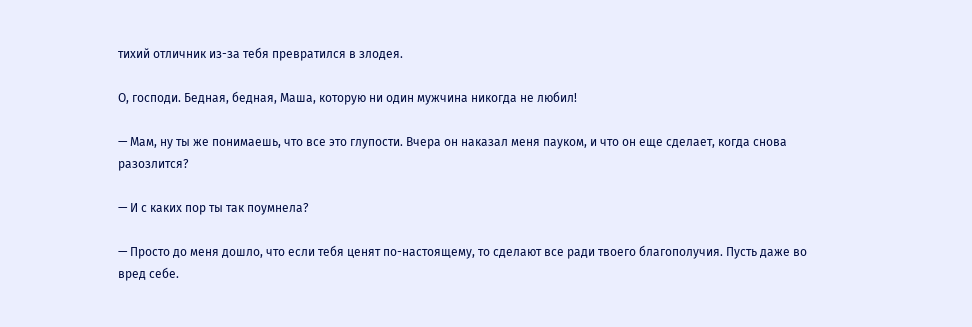тихий отличник из-за тебя превратился в злодея.

О, господи. Бедная, бедная, Маша, которую ни один мужчина никогда не любил!

— Мам, ну ты же понимаешь, что все это глупости. Вчера он наказал меня пауком, и что он еще сделает, когда снова разозлится?

— И с каких пор ты так поумнела?

— Просто до меня дошло, что если тебя ценят по-настоящему, то сделают все ради твоего благополучия. Пусть даже во вред себе.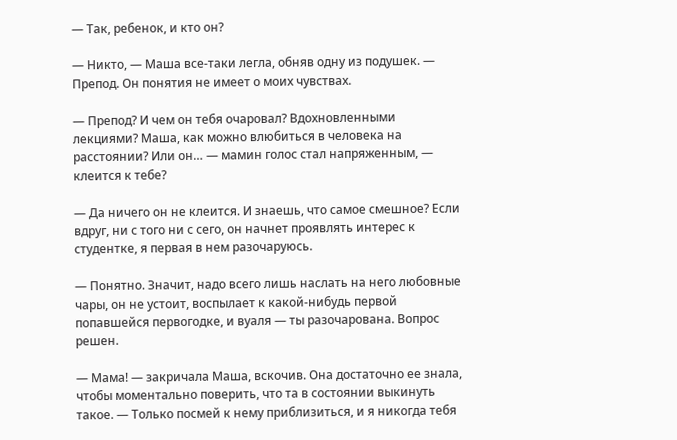— Так, ребенок, и кто он?

— Никто, — Маша все-таки легла, обняв одну из подушек. — Препод. Он понятия не имеет о моих чувствах.

— Препод? И чем он тебя очаровал? Вдохновленными лекциями? Маша, как можно влюбиться в человека на расстоянии? Или он… — мамин голос стал напряженным, — клеится к тебе?

— Да ничего он не клеится. И знаешь, что самое смешное? Если вдруг, ни с того ни с сего, он начнет проявлять интерес к студентке, я первая в нем разочаруюсь.

— Понятно. Значит, надо всего лишь наслать на него любовные чары, он не устоит, воспылает к какой-нибудь первой попавшейся первогодке, и вуаля — ты разочарована. Вопрос решен.

— Мама! — закричала Маша, вскочив. Она достаточно ее знала, чтобы моментально поверить, что та в состоянии выкинуть такое. — Только посмей к нему приблизиться, и я никогда тебя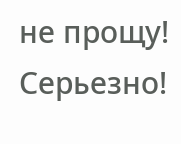не прощу! Серьезно!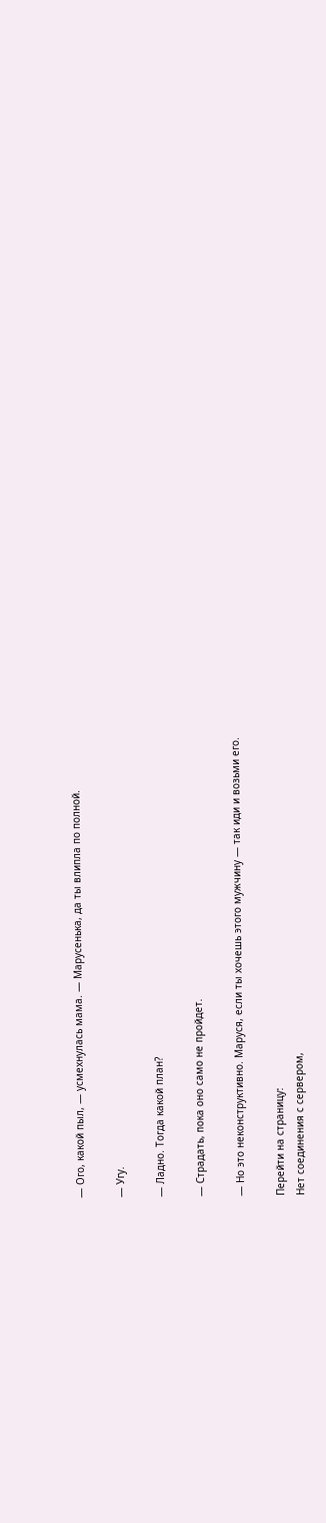— Ого, какой пыл, — усмехнулась мама. — Марусенька, да ты влипла по полной.

— Угу.

— Ладно. Тогда какой план?

— Страдать, пока оно само не пройдет.

— Но это неконструктивно. Маруся, если ты хочешь этого мужчину — так иди и возьми его.

Перейти на страницу:
Нет соединения с сервером,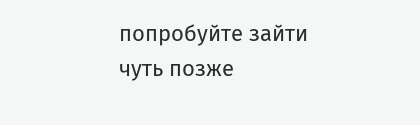попробуйте зайти чуть позже